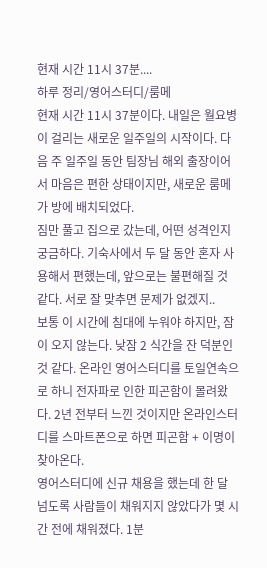현재 시간 11시 37분....
하루 정리/영어스터디/룸메
현재 시간 11시 37분이다. 내일은 월요병이 걸리는 새로운 일주일의 시작이다. 다음 주 일주일 동안 팀장님 해외 출장이어서 마음은 편한 상태이지만, 새로운 룸메가 방에 배치되었다.
짐만 풀고 집으로 갔는데, 어떤 성격인지 궁금하다. 기숙사에서 두 달 동안 혼자 사용해서 편했는데, 앞으로는 불편해질 것 같다. 서로 잘 맞추면 문제가 없겠지..
보통 이 시간에 침대에 누워야 하지만, 잠이 오지 않는다. 낮잠 2 식간을 잔 덕분인 것 같다. 온라인 영어스터디를 토일연속으로 하니 전자파로 인한 피곤함이 몰려왔다. 2년 전부터 느낀 것이지만 온라인스터디를 스마트폰으로 하면 피곤함 + 이명이 찾아온다.
영어스터디에 신규 채용을 했는데 한 달 넘도록 사람들이 채워지지 않았다가 몇 시간 전에 채워졌다. 1분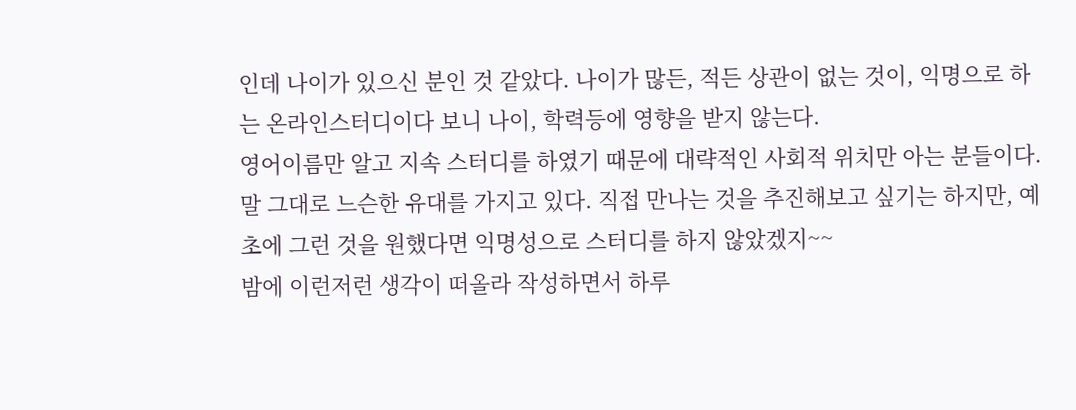인데 나이가 있으신 분인 것 같았다. 나이가 많든, 적든 상관이 없는 것이, 익명으로 하는 온라인스터디이다 보니 나이, 학력등에 영향을 받지 않는다.
영어이름만 알고 지속 스터디를 하였기 때문에 대략적인 사회적 위치만 아는 분들이다. 말 그대로 느슨한 유대를 가지고 있다. 직접 만나는 것을 추진해보고 싶기는 하지만, 예초에 그런 것을 원했다면 익명성으로 스터디를 하지 않았겠지~~
밤에 이런저런 생각이 떠올라 작성하면서 하루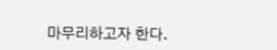마무리하고자 한다.